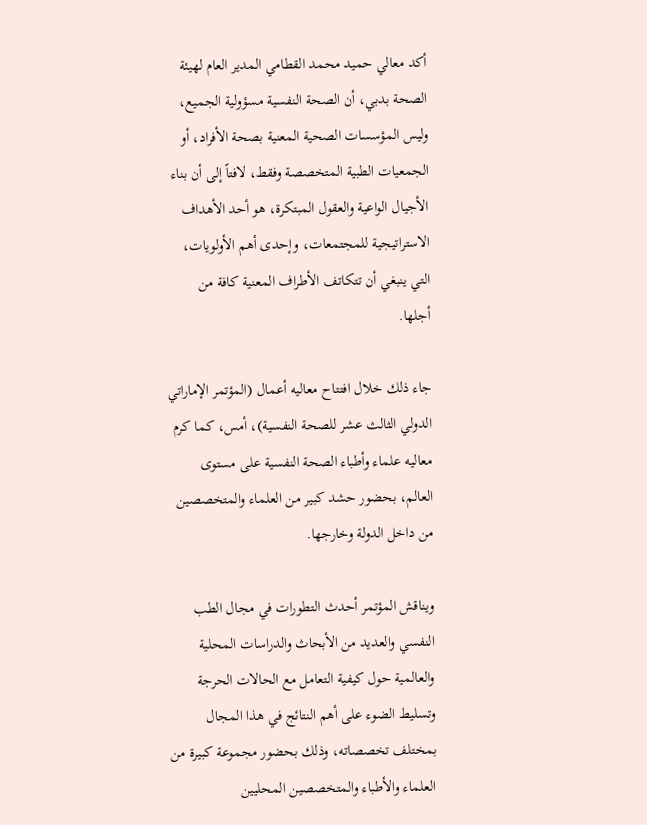أكد معالي حميد محمد القطامي المدير العام لهيئة الصحة بدبي، أن الصحة النفسية مسؤولية الجميع، وليس المؤسسات الصحية المعنية بصحة الأفراد، أو الجمعيات الطبية المتخصصة وفقط، لافتاً إلى أن بناء الأجيال الواعية والعقول المبتكرة، هو أحد الأهداف الاستراتيجية للمجتمعات، وإحدى أهم الأولويات، التي ينبغي أن تتكاتف الأطراف المعنية كافة من أجلها.

جاء ذلك خلال افتتاح معاليه أعمال (المؤتمر الإماراتي الدولي الثالث عشر للصحة النفسية)، أمس، كما كرم معاليه علماء وأطباء الصحة النفسية على مستوى العالم، بحضور حشد كبير من العلماء والمتخصصين من داخل الدولة وخارجها.

ويناقش المؤتمر أحدث التطورات في مجال الطب النفسي والعديد من الأبحاث والدراسات المحلية والعالمية حول كيفية التعامل مع الحالات الحرجة وتسليط الضوء على أهم النتائج في هذا المجال بمختلف تخصصاته، وذلك بحضور مجموعة كبيرة من العلماء والأطباء والمتخصصين المحليين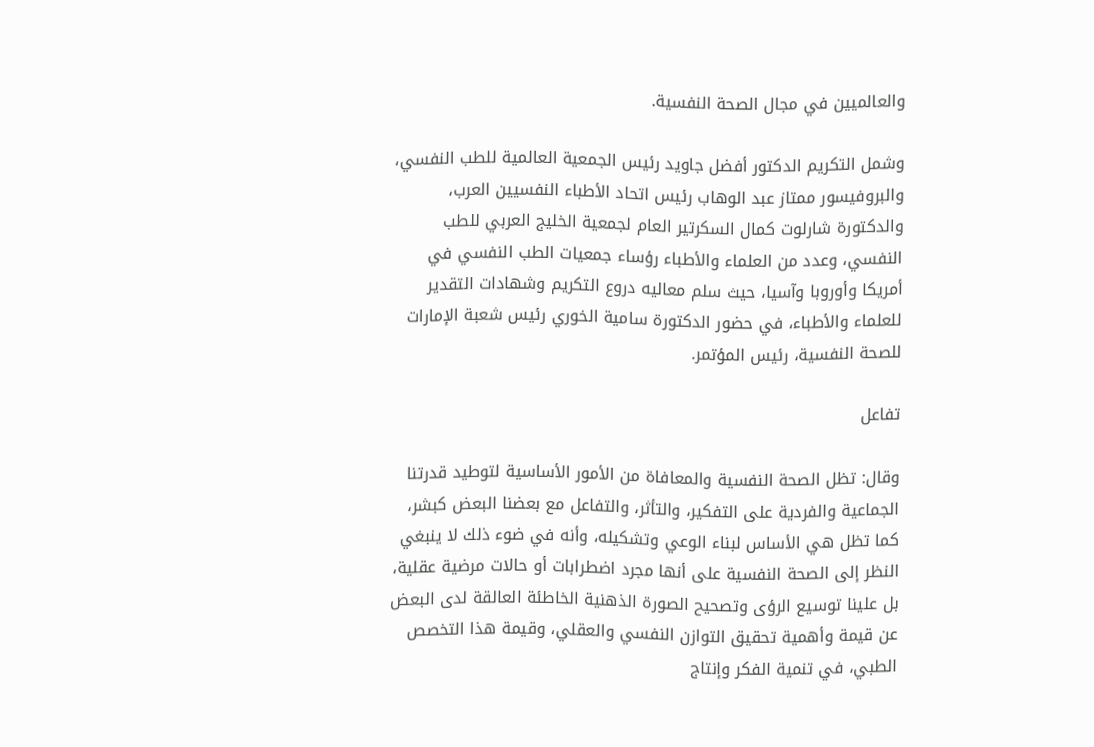والعالميين في مجال الصحة النفسية.

وشمل التكريم الدكتور أفضل جاويد رئيس الجمعية العالمية للطب النفسي، والبروفيسور ممتاز عبد الوهاب رئيس اتحاد الأطباء النفسيين العرب، والدكتورة شارلوت كمال السكرتير العام لجمعية الخليج العربي للطب النفسي، وعدد من العلماء والأطباء رؤساء جمعيات الطب النفسي في أمريكا وأوروبا وآسيا، حيث سلم معاليه دروع التكريم وشهادات التقدير للعلماء والأطباء، في حضور الدكتورة سامية الخوري رئيس شعبة الإمارات للصحة النفسية، رئيس المؤتمر.

تفاعل

وقال: تظل الصحة النفسية والمعافاة من الأمور الأساسية لتوطيد قدرتنا الجماعية والفردية على التفكير، والتأثر، والتفاعل مع بعضنا البعض كبشر، كما تظل هي الأساس لبناء الوعي وتشكيله، وأنه في ضوء ذلك لا ينبغي النظر إلى الصحة النفسية على أنها مجرد اضطرابات أو حالات مرضية عقلية، بل علينا توسيع الرؤى وتصحيح الصورة الذهنية الخاطئة العالقة لدى البعض عن قيمة وأهمية تحقيق التوازن النفسي والعقلي، وقيمة هذا التخصص الطبي، في تنمية الفكر وإنتاج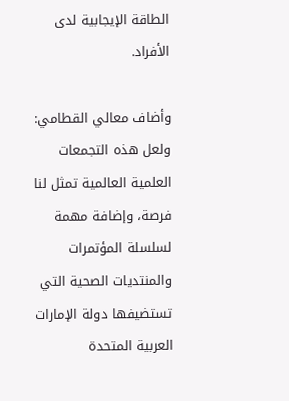الطاقة الإيجابية لدى الأفراد.

وأضاف معالي القطامي: ولعل هذه التجمعات العلمية العالمية تمثل لنا فرصة، وإضافة مهمة لسلسلة المؤتمرات والمنتديات الصحية التي تستضيفها دولة الإمارات العربية المتحدة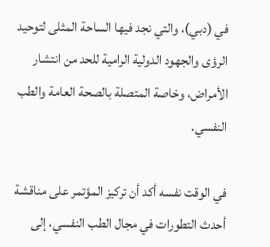في (دبي)، والتي نجد فيها الساحة المثلى لتوحيد الرؤى والجهود الدولية الرامية للحد من انتشار الأمراض، وخاصة المتصلة بالصحة العامة والطب النفسي.

في الوقت نفسه أكد أن تركيز المؤتمر على مناقشة أحدث التطورات في مجال الطب النفسي، إلى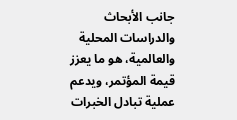جانب الأبحاث والدراسات المحلية والعالمية، هو ما يعزز قيمة المؤتمر، ويدعم عملية تبادل الخبرات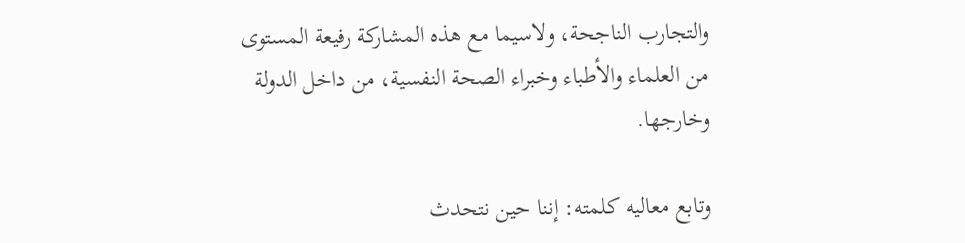والتجارب الناجحة، ولاسيما مع هذه المشاركة رفيعة المستوى من العلماء والأطباء وخبراء الصحة النفسية، من داخل الدولة وخارجها.

وتابع معاليه كلمته: إننا حين نتحدث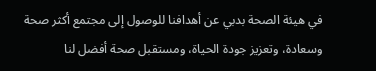في هيئة الصحة بدبي عن أهدافنا للوصول إلى مجتمع أكثر صحة وسعادة، وتعزيز جودة الحياة، ومستقبل صحة أفضل لنا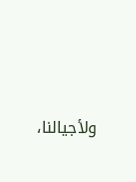ولأجيالنا،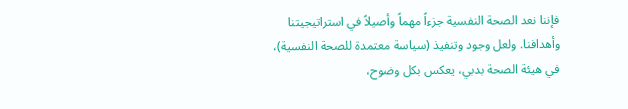فإننا نعد الصحة النفسية جزءاً مهماً وأصيلاً في استراتيجيتنا وأهدافنا. ولعل وجود وتنفيذ (سياسة معتمدة للصحة النفسية)، في هيئة الصحة بدبي، يعكس بكل وضوح،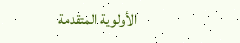الأولوية المتقدمة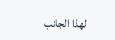لهذا الجانب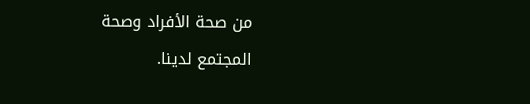من صحة الأفراد وصحة المجتمع لدينا.